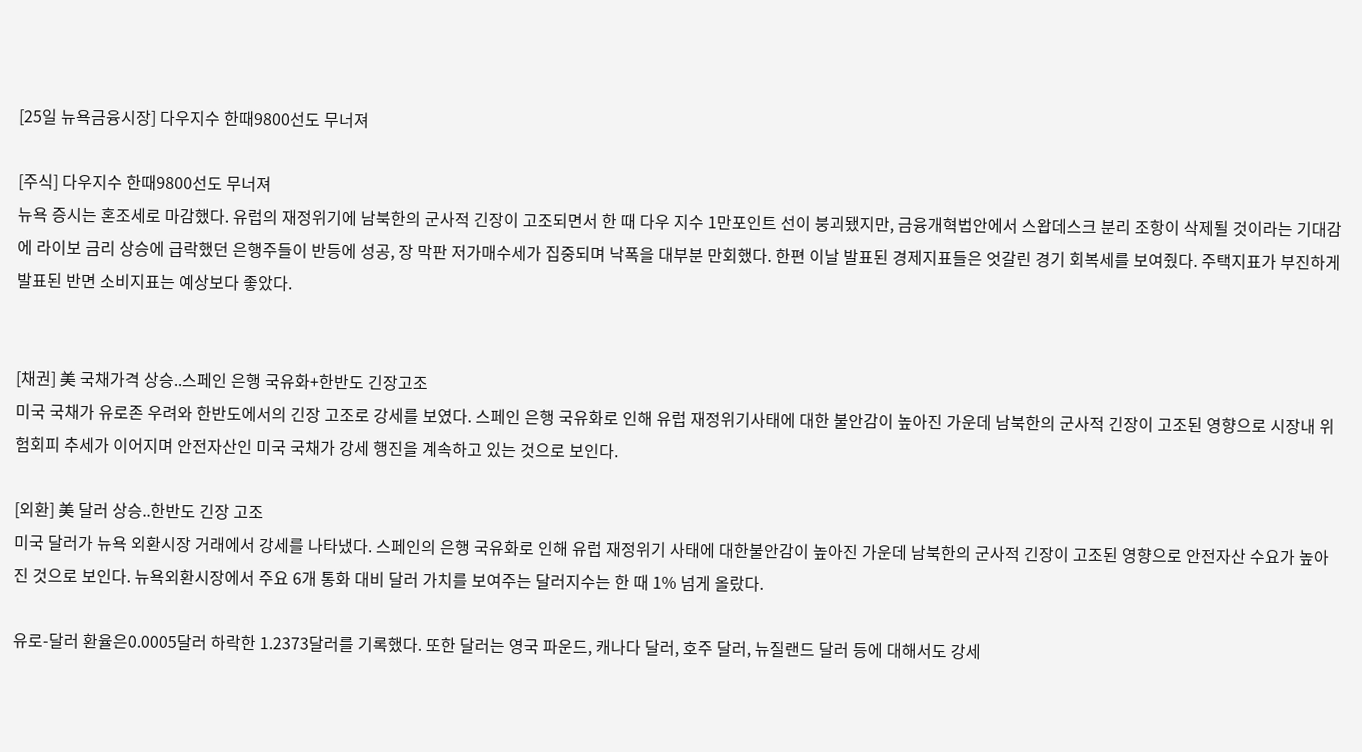[25일 뉴욕금융시장] 다우지수 한때9800선도 무너져

[주식] 다우지수 한때9800선도 무너져
뉴욕 증시는 혼조세로 마감했다. 유럽의 재정위기에 남북한의 군사적 긴장이 고조되면서 한 때 다우 지수 1만포인트 선이 붕괴됐지만, 금융개혁법안에서 스왑데스크 분리 조항이 삭제될 것이라는 기대감에 라이보 금리 상승에 급락했던 은행주들이 반등에 성공, 장 막판 저가매수세가 집중되며 낙폭을 대부분 만회했다. 한편 이날 발표된 경제지표들은 엇갈린 경기 회복세를 보여줬다. 주택지표가 부진하게 발표된 반면 소비지표는 예상보다 좋았다.


[채권] 美 국채가격 상승..스페인 은행 국유화+한반도 긴장고조
미국 국채가 유로존 우려와 한반도에서의 긴장 고조로 강세를 보였다. 스페인 은행 국유화로 인해 유럽 재정위기사태에 대한 불안감이 높아진 가운데 남북한의 군사적 긴장이 고조된 영향으로 시장내 위험회피 추세가 이어지며 안전자산인 미국 국채가 강세 행진을 계속하고 있는 것으로 보인다.

[외환] 美 달러 상승..한반도 긴장 고조
미국 달러가 뉴욕 외환시장 거래에서 강세를 나타냈다. 스페인의 은행 국유화로 인해 유럽 재정위기 사태에 대한불안감이 높아진 가운데 남북한의 군사적 긴장이 고조된 영향으로 안전자산 수요가 높아진 것으로 보인다. 뉴욕외환시장에서 주요 6개 통화 대비 달러 가치를 보여주는 달러지수는 한 때 1% 넘게 올랐다.

유로-달러 환율은0.0005달러 하락한 1.2373달러를 기록했다. 또한 달러는 영국 파운드, 캐나다 달러, 호주 달러, 뉴질랜드 달러 등에 대해서도 강세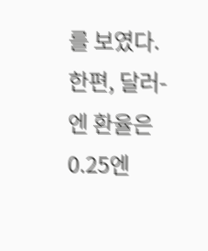를 보였다. 한편, 달러-엔 환율은 0.25엔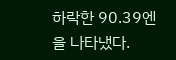하락한 90.39엔을 나타냈다.